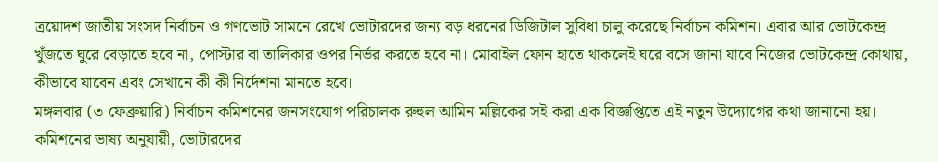ত্রয়োদশ জাতীয় সংসদ নির্বাচন ও গণভোট সামনে রেখে ভোটারদের জন্য বড় ধরনের ডিজিটাল সুবিধা চালু করেছে নির্বাচন কমিশন। এবার আর ভোটকেন্দ্র খুঁজতে ঘুরে বেড়াতে হবে না, পোস্টার বা তালিকার ওপর নির্ভর করতে হবে না। মোবাইল ফোন হাতে থাকলেই ঘরে বসে জানা যাবে নিজের ভোটকেন্দ্র কোথায়, কীভাবে যাবেন এবং সেখানে কী কী নির্দেশনা মানতে হবে।
মঙ্গলবার (৩ ফেব্রুয়ারি) নির্বাচন কমিশনের জনসংযোগ পরিচালক রুহুল আমিন মল্লিকের সই করা এক বিজ্ঞপ্তিতে এই নতুন উদ্যোগের কথা জানানো হয়। কমিশনের ভাষ্য অনুযায়ী, ভোটারদের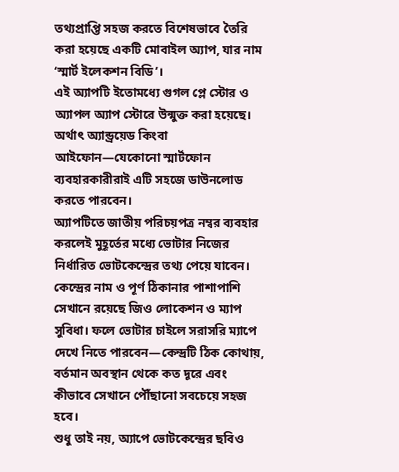তথ্যপ্রাপ্তি সহজ করতে বিশেষভাবে তৈরি করা হয়েছে একটি মোবাইল অ্যাপ, যার নাম ‘স্মার্ট ইলেকশন বিডি’।
এই অ্যাপটি ইতোমধ্যে গুগল প্লে স্টোর ও অ্যাপল অ্যাপ স্টোরে উন্মুক্ত করা হয়েছে। অর্থাৎ অ্যান্ড্রয়েড কিংবা আইফোন—যেকোনো স্মার্টফোন ব্যবহারকারীরাই এটি সহজে ডাউনলোড করতে পারবেন।
অ্যাপটিতে জাতীয় পরিচয়পত্র নম্বর ব্যবহার করলেই মুহূর্তের মধ্যে ভোটার নিজের নির্ধারিত ভোটকেন্দ্রের তথ্য পেয়ে যাবেন। কেন্দ্রের নাম ও পূর্ণ ঠিকানার পাশাপাশি সেখানে রয়েছে জিও লোকেশন ও ম্যাপ সুবিধা। ফলে ভোটার চাইলে সরাসরি ম্যাপে দেখে নিতে পারবেন—কেন্দ্রটি ঠিক কোথায়, বর্তমান অবস্থান থেকে কত দূরে এবং কীভাবে সেখানে পৌঁছানো সবচেয়ে সহজ হবে।
শুধু তাই নয়, অ্যাপে ভোটকেন্দ্রের ছবিও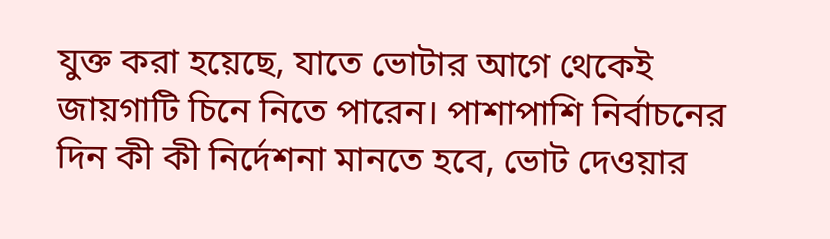যুক্ত করা হয়েছে, যাতে ভোটার আগে থেকেই জায়গাটি চিনে নিতে পারেন। পাশাপাশি নির্বাচনের দিন কী কী নির্দেশনা মানতে হবে, ভোট দেওয়ার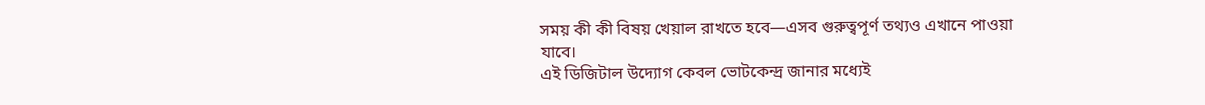সময় কী কী বিষয় খেয়াল রাখতে হবে—এসব গুরুত্বপূর্ণ তথ্যও এখানে পাওয়া যাবে।
এই ডিজিটাল উদ্যোগ কেবল ভোটকেন্দ্র জানার মধ্যেই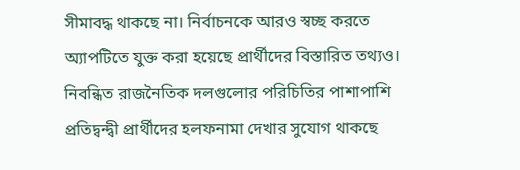সীমাবদ্ধ থাকছে না। নির্বাচনকে আরও স্বচ্ছ করতে অ্যাপটিতে যুক্ত করা হয়েছে প্রার্থীদের বিস্তারিত তথ্যও। নিবন্ধিত রাজনৈতিক দলগুলোর পরিচিতির পাশাপাশি প্রতিদ্বন্দ্বী প্রার্থীদের হলফনামা দেখার সুযোগ থাকছে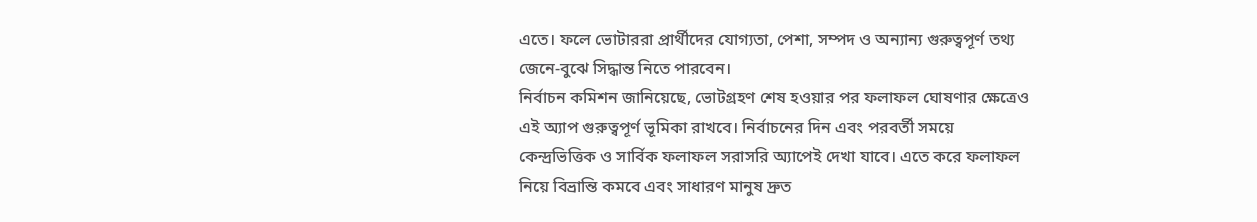এতে। ফলে ভোটাররা প্রার্থীদের যোগ্যতা, পেশা, সম্পদ ও অন্যান্য গুরুত্বপূর্ণ তথ্য জেনে-বুঝে সিদ্ধান্ত নিতে পারবেন।
নির্বাচন কমিশন জানিয়েছে, ভোটগ্রহণ শেষ হওয়ার পর ফলাফল ঘোষণার ক্ষেত্রেও এই অ্যাপ গুরুত্বপূর্ণ ভূমিকা রাখবে। নির্বাচনের দিন এবং পরবর্তী সময়ে কেন্দ্রভিত্তিক ও সার্বিক ফলাফল সরাসরি অ্যাপেই দেখা যাবে। এতে করে ফলাফল নিয়ে বিভ্রান্তি কমবে এবং সাধারণ মানুষ দ্রুত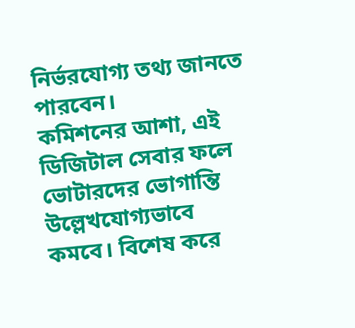নির্ভরযোগ্য তথ্য জানতে পারবেন।
কমিশনের আশা, এই ডিজিটাল সেবার ফলে ভোটারদের ভোগান্তি উল্লেখযোগ্যভাবে কমবে। বিশেষ করে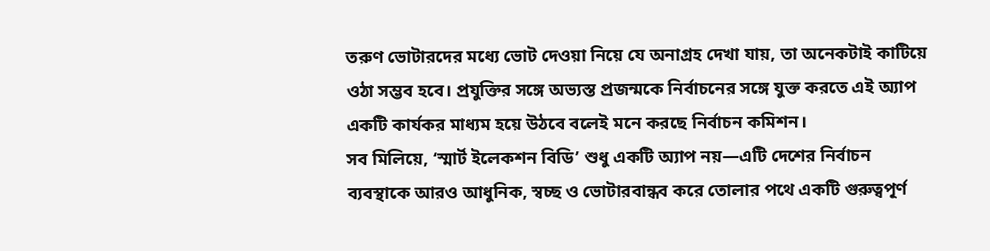তরুণ ভোটারদের মধ্যে ভোট দেওয়া নিয়ে যে অনাগ্রহ দেখা যায়, তা অনেকটাই কাটিয়ে ওঠা সম্ভব হবে। প্রযুক্তির সঙ্গে অভ্যস্ত প্রজন্মকে নির্বাচনের সঙ্গে যুক্ত করতে এই অ্যাপ একটি কার্যকর মাধ্যম হয়ে উঠবে বলেই মনে করছে নির্বাচন কমিশন।
সব মিলিয়ে, ‘স্মার্ট ইলেকশন বিডি’ শুধু একটি অ্যাপ নয়—এটি দেশের নির্বাচন ব্যবস্থাকে আরও আধুনিক, স্বচ্ছ ও ভোটারবান্ধব করে তোলার পথে একটি গুরুত্বপূর্ণ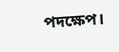পদক্ষেপ।